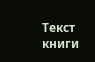Текст книги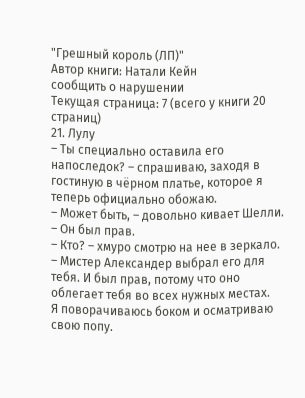"Грешный король (ЛП)"
Автор книги: Натали Кейн
сообщить о нарушении
Текущая страница: 7 (всего у книги 20 страниц)
21. Лулу
– Ты специально оставила его напоследок? – спрашиваю, заходя в гостиную в чёрном платье, которое я теперь официально обожаю.
– Может быть, – довольно кивает Шелли. – Он был прав.
– Кто? – хмуро смотрю на нее в зеркало.
– Мистер Александер выбрал его для тебя. И был прав, потому что оно облегает тебя во всех нужных местах.
Я поворачиваюсь боком и осматриваю свою попу.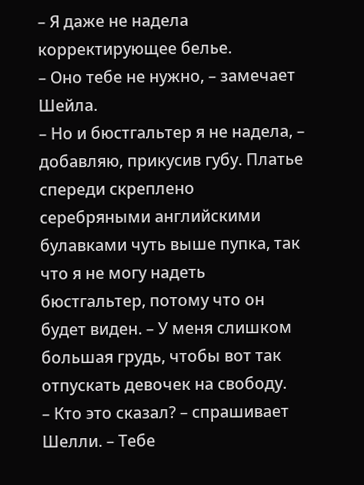– Я даже не надела корректирующее белье.
– Оно тебе не нужно, – замечает Шейла.
– Но и бюстгальтер я не надела, – добавляю, прикусив губу. Платье спереди скреплено серебряными английскими булавками чуть выше пупка, так что я не могу надеть бюстгальтер, потому что он будет виден. – У меня слишком большая грудь, чтобы вот так отпускать девочек на свободу.
– Кто это сказал? – спрашивает Шелли. – Тебе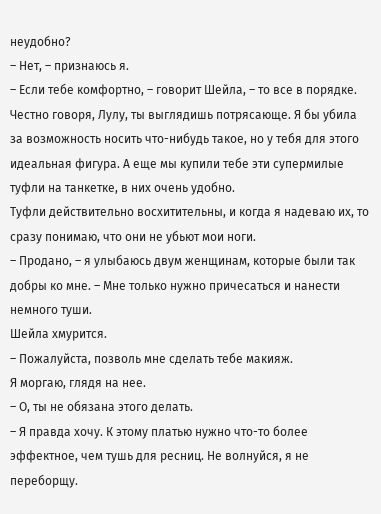неудобно?
– Нет, – признаюсь я.
– Если тебе комфортно, – говорит Шейла, – то все в порядке. Честно говоря, Лулу, ты выглядишь потрясающе. Я бы убила за возможность носить что-нибудь такое, но у тебя для этого идеальная фигура. А еще мы купили тебе эти супермилые туфли на танкетке, в них очень удобно.
Туфли действительно восхитительны, и когда я надеваю их, то сразу понимаю, что они не убьют мои ноги.
– Продано, – я улыбаюсь двум женщинам, которые были так добры ко мне. – Мне только нужно причесаться и нанести немного туши.
Шейла хмурится.
– Пожалуйста, позволь мне сделать тебе макияж.
Я моргаю, глядя на нее.
– О, ты не обязана этого делать.
– Я правда хочу. К этому платью нужно что-то более эффектное, чем тушь для ресниц. Не волнуйся, я не переборщу.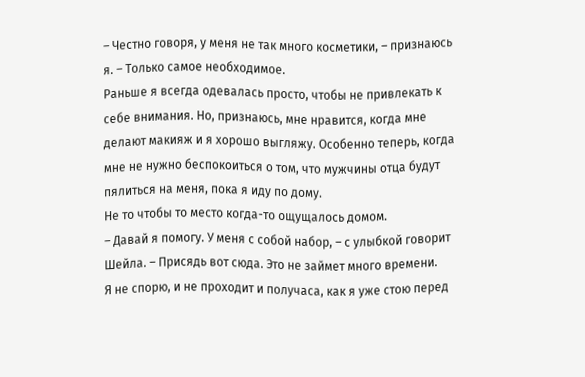– Честно говоря, у меня не так много косметики, – признаюсь я. – Только самое необходимое.
Раньше я всегда одевалась просто, чтобы не привлекать к себе внимания. Но, признаюсь, мне нравится, когда мне делают макияж и я хорошо выгляжу. Особенно теперь, когда мне не нужно беспокоиться о том, что мужчины отца будут пялиться на меня, пока я иду по дому.
Не то чтобы то место когда-то ощущалось домом.
– Давай я помогу. У меня с собой набор, – с улыбкой говорит Шейла. – Присядь вот сюда. Это не займет много времени.
Я не спорю, и не проходит и получаса, как я уже стою перед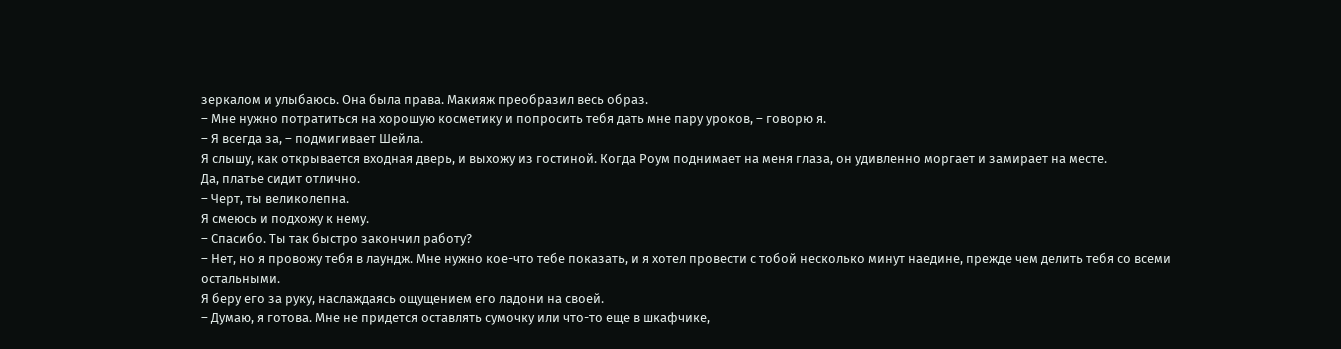зеркалом и улыбаюсь. Она была права. Макияж преобразил весь образ.
– Мне нужно потратиться на хорошую косметику и попросить тебя дать мне пару уроков, – говорю я.
– Я всегда за, – подмигивает Шейла.
Я слышу, как открывается входная дверь, и выхожу из гостиной. Когда Роум поднимает на меня глаза, он удивленно моргает и замирает на месте.
Да, платье сидит отлично.
– Черт, ты великолепна.
Я смеюсь и подхожу к нему.
– Спасибо. Ты так быстро закончил работу?
– Нет, но я провожу тебя в лаундж. Мне нужно кое-что тебе показать, и я хотел провести с тобой несколько минут наедине, прежде чем делить тебя со всеми остальными.
Я беру его за руку, наслаждаясь ощущением его ладони на своей.
– Думаю, я готова. Мне не придется оставлять сумочку или что-то еще в шкафчике,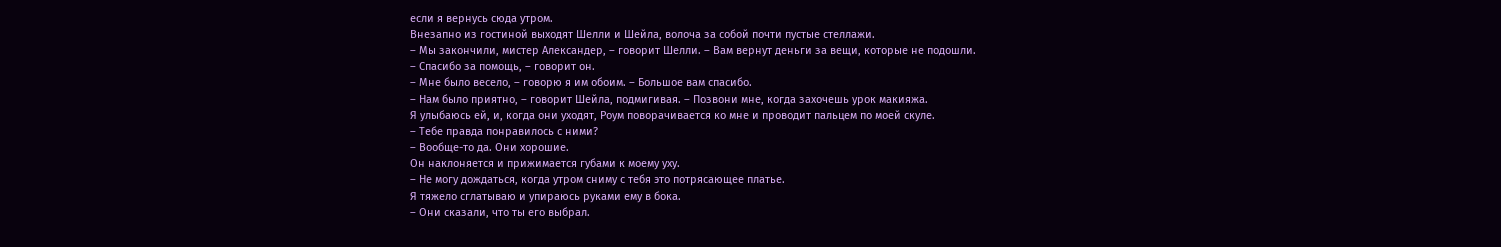если я вернусь сюда утром.
Внезапно из гостиной выходят Шелли и Шейла, волоча за собой почти пустые стеллажи.
– Мы закончили, мистер Александер, – говорит Шелли. – Вам вернут деньги за вещи, которые не подошли.
– Спасибо за помощь, – говорит он.
– Мне было весело, – говорю я им обоим. – Большое вам спасибо.
– Нам было приятно, – говорит Шейла, подмигивая. – Позвони мне, когда захочешь урок макияжа.
Я улыбаюсь ей, и, когда они уходят, Роум поворачивается ко мне и проводит пальцем по моей скуле.
– Тебе правда понравилось с ними?
– Вообще-то да. Они хорошие.
Он наклоняется и прижимается губами к моему уху.
– Не могу дождаться, когда утром сниму с тебя это потрясающее платье.
Я тяжело сглатываю и упираюсь руками ему в бока.
– Они сказали, что ты его выбрал.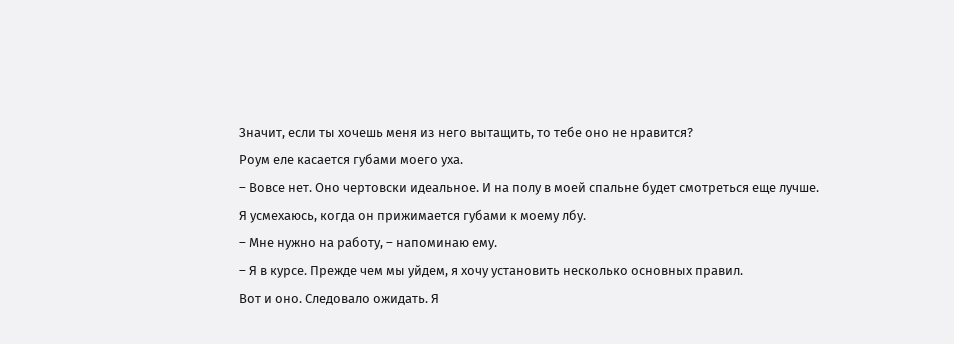Значит, если ты хочешь меня из него вытащить, то тебе оно не нравится?
Роум еле касается губами моего уха.
– Вовсе нет. Оно чертовски идеальное. И на полу в моей спальне будет смотреться еще лучше.
Я усмехаюсь, когда он прижимается губами к моему лбу.
– Мне нужно на работу, – напоминаю ему.
– Я в курсе. Прежде чем мы уйдем, я хочу установить несколько основных правил.
Вот и оно. Следовало ожидать. Я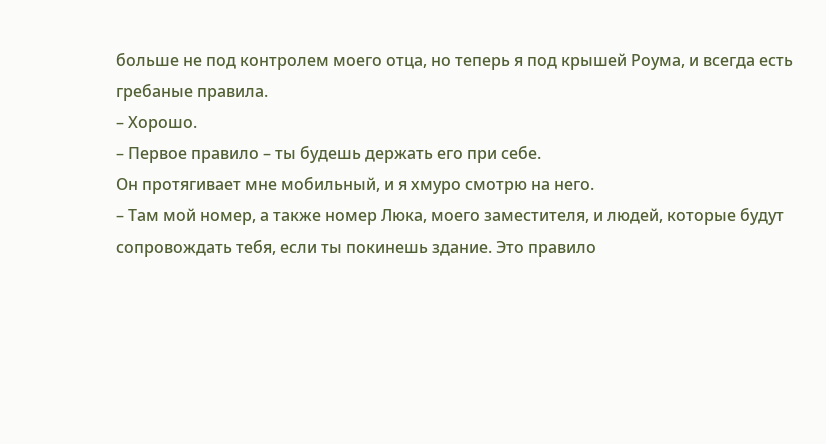больше не под контролем моего отца, но теперь я под крышей Роума, и всегда есть гребаные правила.
– Хорошо.
– Первое правило – ты будешь держать его при себе.
Он протягивает мне мобильный, и я хмуро смотрю на него.
– Там мой номер, а также номер Люка, моего заместителя, и людей, которые будут сопровождать тебя, если ты покинешь здание. Это правило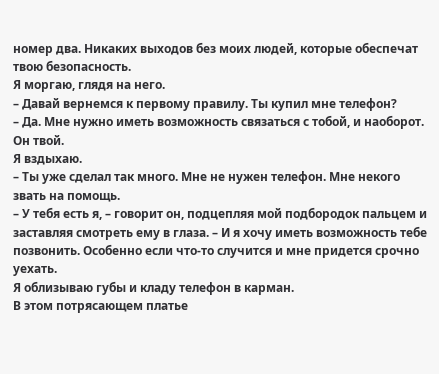номер два. Никаких выходов без моих людей, которые обеспечат твою безопасность.
Я моргаю, глядя на него.
– Давай вернемся к первому правилу. Ты купил мне телефон?
– Да. Мне нужно иметь возможность связаться с тобой, и наоборот. Он твой.
Я вздыхаю.
– Ты уже сделал так много. Мне не нужен телефон. Мне некого звать на помощь.
– У тебя есть я, – говорит он, подцепляя мой подбородок пальцем и заставляя смотреть ему в глаза. – И я хочу иметь возможность тебе позвонить. Особенно если что-то случится и мне придется срочно уехать.
Я облизываю губы и кладу телефон в карман.
В этом потрясающем платье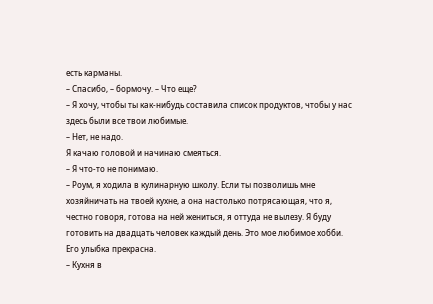есть карманы.
– Спасибо, – бормочу. – Что еще?
– Я хочу, чтобы ты как-нибудь составила список продуктов, чтобы у нас здесь были все твои любимые.
– Нет, не надо.
Я качаю головой и начинаю смеяться.
– Я что-то не понимаю.
– Роум, я ходила в кулинарную школу. Если ты позволишь мне хозяйничать на твоей кухне, а она настолько потрясающая, что я, честно говоря, готова на ней жениться, я оттуда не вылезу. Я буду готовить на двадцать человек каждый день. Это мое любимое хобби.
Его улыбка прекрасна.
– Кухня в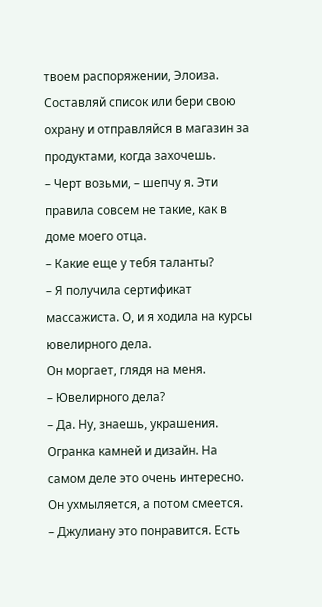твоем распоряжении, Элоиза. Составляй список или бери свою охрану и отправляйся в магазин за продуктами, когда захочешь.
– Черт возьми, – шепчу я. Эти правила совсем не такие, как в доме моего отца.
– Какие еще у тебя таланты?
– Я получила сертификат массажиста. О, и я ходила на курсы ювелирного дела.
Он моргает, глядя на меня.
– Ювелирного дела?
– Да. Ну, знаешь, украшения. Огранка камней и дизайн. На самом деле это очень интересно.
Он ухмыляется, а потом смеется.
– Джулиану это понравится. Есть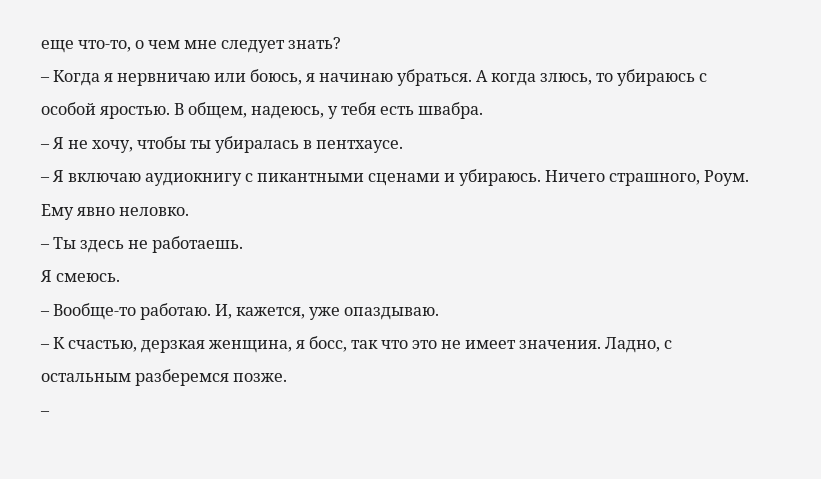еще что-то, о чем мне следует знать?
– Когда я нервничаю или боюсь, я начинаю убраться. А когда злюсь, то убираюсь с особой яростью. В общем, надеюсь, у тебя есть швабра.
– Я не хочу, чтобы ты убиралась в пентхаусе.
– Я включаю аудиокнигу с пикантными сценами и убираюсь. Ничего страшного, Роум.
Ему явно неловко.
– Ты здесь не работаешь.
Я смеюсь.
– Вообще-то работаю. И, кажется, уже опаздываю.
– К счастью, дерзкая женщина, я босс, так что это не имеет значения. Ладно, с остальным разберемся позже.
–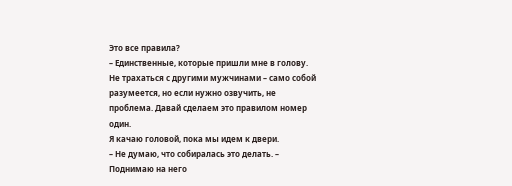Это все правила?
– Единственные, которые пришли мне в голову. Не трахаться с другими мужчинами – само собой разумеется, но если нужно озвучить, не проблема. Давай сделаем это правилом номер один.
Я качаю головой, пока мы идем к двери.
– Не думаю, что собиралась это делать. – Поднимаю на него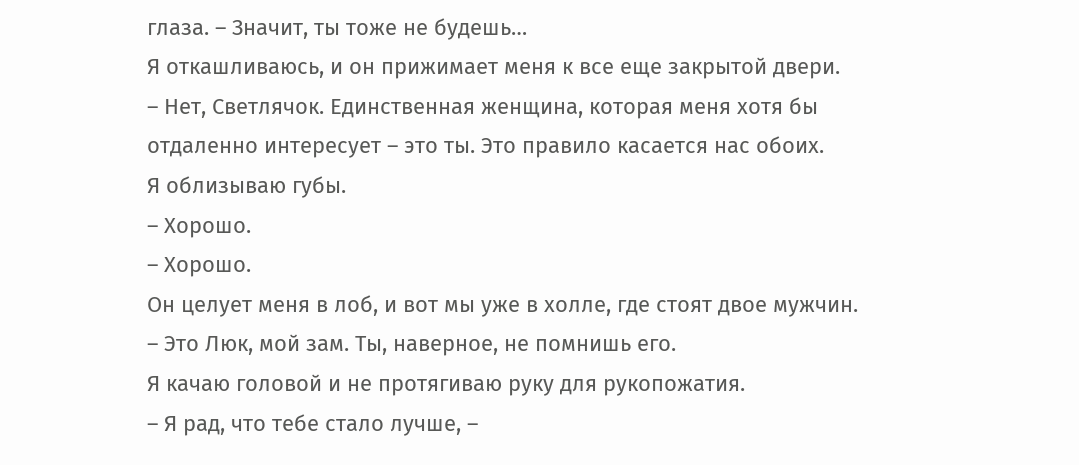глаза. – Значит, ты тоже не будешь…
Я откашливаюсь, и он прижимает меня к все еще закрытой двери.
– Нет, Светлячок. Единственная женщина, которая меня хотя бы отдаленно интересует – это ты. Это правило касается нас обоих.
Я облизываю губы.
– Хорошо.
– Хорошо.
Он целует меня в лоб, и вот мы уже в холле, где стоят двое мужчин.
– Это Люк, мой зам. Ты, наверное, не помнишь его.
Я качаю головой и не протягиваю руку для рукопожатия.
– Я рад, что тебе стало лучше, –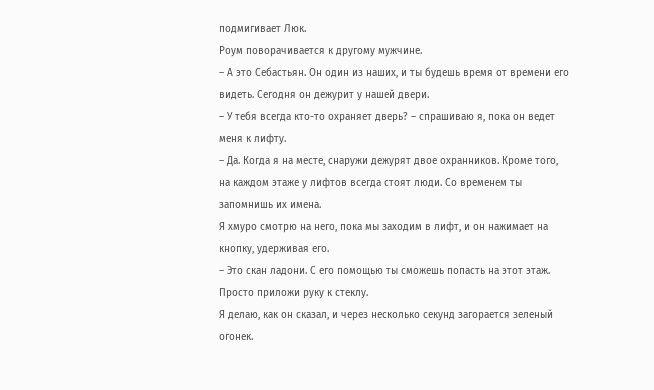подмигивает Люк.
Роум поворачивается к другому мужчине.
– А это Себастьян. Он один из наших, и ты будешь время от времени его видеть. Сегодня он дежурит у нашей двери.
– У тебя всегда кто-то охраняет дверь? – спрашиваю я, пока он ведет меня к лифту.
– Да. Когда я на месте, снаружи дежурят двое охранников. Кроме того, на каждом этаже у лифтов всегда стоят люди. Со временем ты запомнишь их имена.
Я хмуро смотрю на него, пока мы заходим в лифт, и он нажимает на кнопку, удерживая его.
– Это скан ладони. С его помощью ты сможешь попасть на этот этаж. Просто приложи руку к стеклу.
Я делаю, как он сказал, и через несколько секунд загорается зеленый огонек.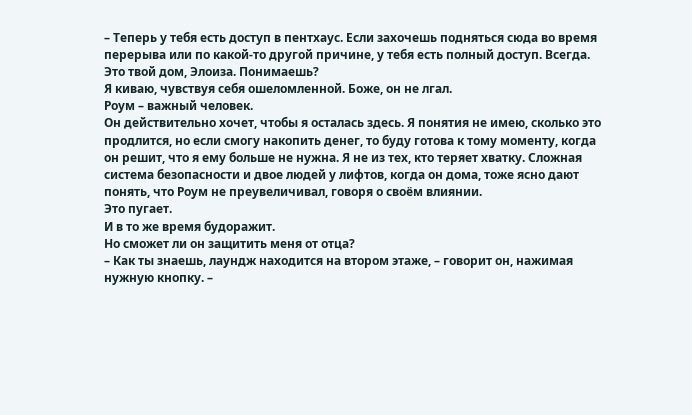– Теперь у тебя есть доступ в пентхаус. Если захочешь подняться сюда во время перерыва или по какой-то другой причине, у тебя есть полный доступ. Всегда. Это твой дом, Элоиза. Понимаешь?
Я киваю, чувствуя себя ошеломленной. Боже, он не лгал.
Роум – важный человек.
Он действительно хочет, чтобы я осталась здесь. Я понятия не имею, сколько это продлится, но если смогу накопить денег, то буду готова к тому моменту, когда он решит, что я ему больше не нужна. Я не из тех, кто теряет хватку. Сложная система безопасности и двое людей у лифтов, когда он дома, тоже ясно дают понять, что Роум не преувеличивал, говоря о своём влиянии.
Это пугает.
И в то же время будоражит.
Но сможет ли он защитить меня от отца?
– Как ты знаешь, лаундж находится на втором этаже, – говорит он, нажимая нужную кнопку. –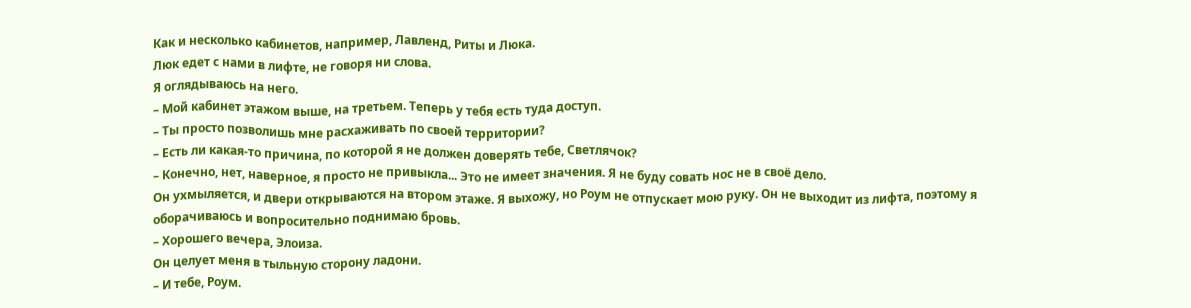Как и несколько кабинетов, например, Лавленд, Риты и Люка.
Люк едет с нами в лифте, не говоря ни слова.
Я оглядываюсь на него.
– Мой кабинет этажом выше, на третьем. Теперь у тебя есть туда доступ.
– Ты просто позволишь мне расхаживать по своей территории?
– Есть ли какая-то причина, по которой я не должен доверять тебе, Светлячок?
– Конечно, нет, наверное, я просто не привыкла... Это не имеет значения. Я не буду совать нос не в своё дело.
Он ухмыляется, и двери открываются на втором этаже. Я выхожу, но Роум не отпускает мою руку. Он не выходит из лифта, поэтому я оборачиваюсь и вопросительно поднимаю бровь.
– Хорошего вечера, Элоиза.
Он целует меня в тыльную сторону ладони.
– И тебе, Роум.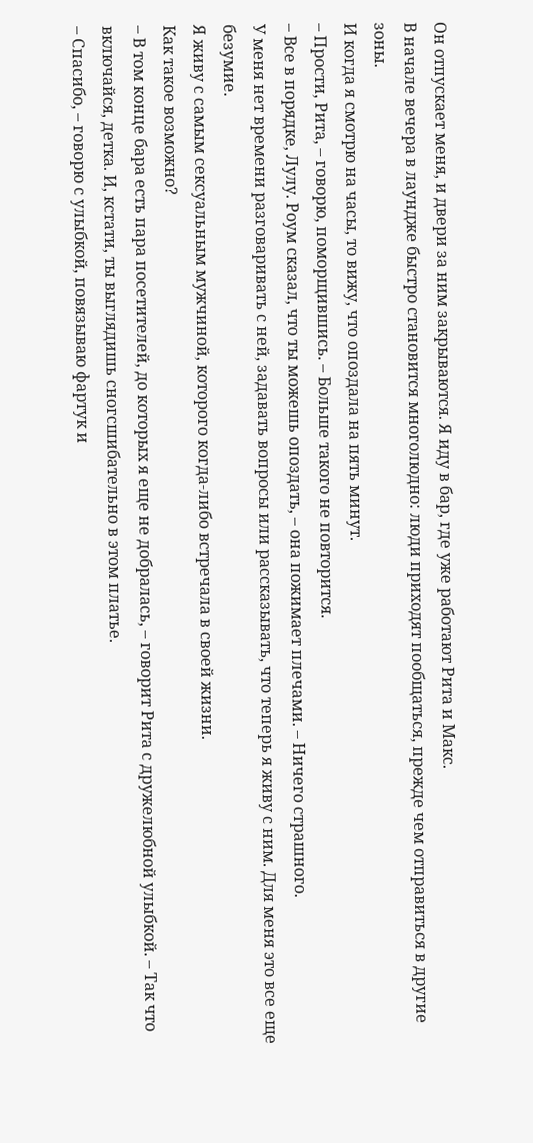Он отпускает меня, и двери за ним закрываются. Я иду в бар, где уже работают Рита и Макс.
В начале вечера в лаундже быстро становится многолюдно: люди приходят пообщаться, прежде чем отправиться в другие зоны.
И когда я смотрю на часы, то вижу, что опоздала на пять минут.
– Прости, Рита, – говорю, поморщившись. – Больше такого не повторится.
– Все в порядке, Лулу. Роум сказал, что ты можешь опоздать, – она пожимает плечами. – Ничего страшного.
У меня нет времени разговаривать с ней, задавать вопросы или рассказывать, что теперь я живу с ним. Для меня это все еще безумие.
Я живу с самым сексуальным мужчиной, которого когда-либо встречала в своей жизни.
Как такое возможно?
– В том конце бара есть пара посетителей, до которых я еще не добралась, – говорит Рита с дружелюбной улыбкой. – Так что включайся, детка. И, кстати, ты выглядишь сногсшибательно в этом платье.
– Спасибо, – говорю с улыбкой, повязываю фартук и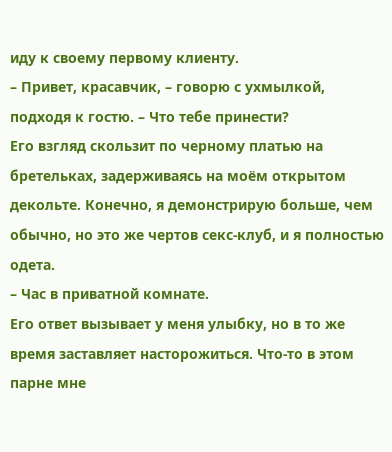иду к своему первому клиенту.
– Привет, красавчик, – говорю с ухмылкой, подходя к гостю. – Что тебе принести?
Его взгляд скользит по черному платью на бретельках, задерживаясь на моём открытом декольте. Конечно, я демонстрирую больше, чем обычно, но это же чертов секс-клуб, и я полностью одета.
– Час в приватной комнате.
Его ответ вызывает у меня улыбку, но в то же время заставляет насторожиться. Что-то в этом парне мне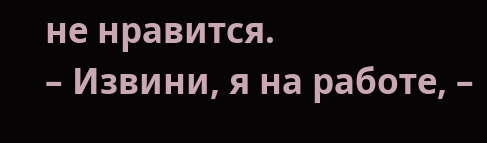не нравится.
– Извини, я на работе, –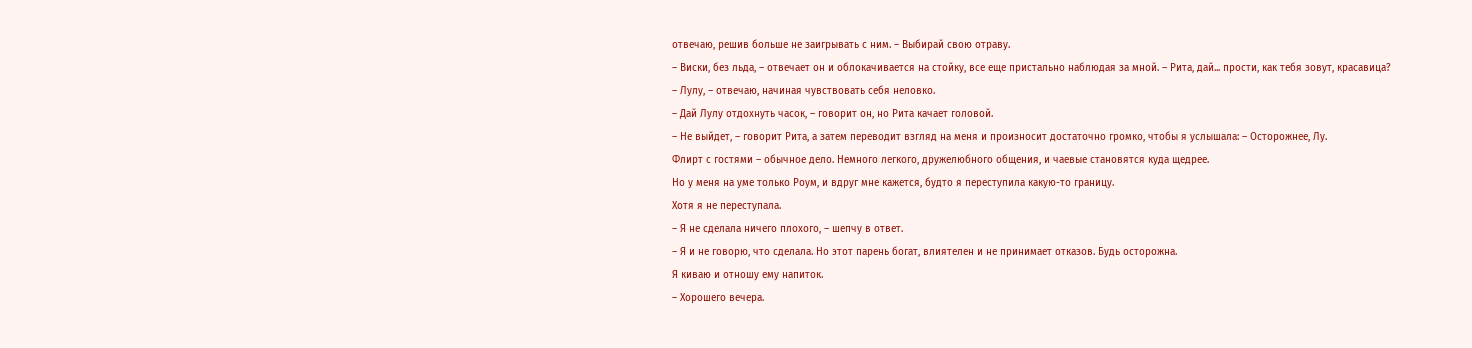отвечаю, решив больше не заигрывать с ним. – Выбирай свою отраву.
– Виски, без льда, – отвечает он и облокачивается на стойку, все еще пристально наблюдая за мной. – Рита, дай... прости, как тебя зовут, красавица?
– Лулу, – отвечаю, начиная чувствовать себя неловко.
– Дай Лулу отдохнуть часок, – говорит он, но Рита качает головой.
– Не выйдет, – говорит Рита, а затем переводит взгляд на меня и произносит достаточно громко, чтобы я услышала: – Осторожнее, Лу.
Флирт с гостями – обычное дело. Немного легкого, дружелюбного общения, и чаевые становятся куда щедрее.
Но у меня на уме только Роум, и вдруг мне кажется, будто я переступила какую-то границу.
Хотя я не переступала.
– Я не сделала ничего плохого, – шепчу в ответ.
– Я и не говорю, что сделала. Но этот парень богат, влиятелен и не принимает отказов. Будь осторожна.
Я киваю и отношу ему напиток.
– Хорошего вечера.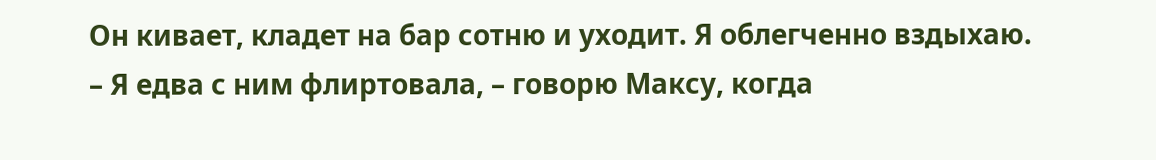Он кивает, кладет на бар сотню и уходит. Я облегченно вздыхаю.
– Я едва с ним флиртовала, – говорю Максу, когда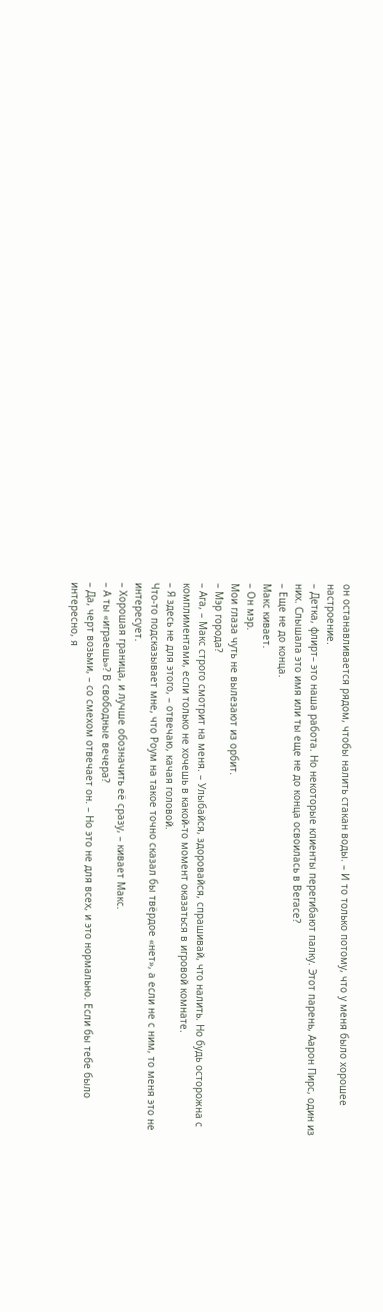он останавливается рядом, чтобы налить стакан воды. – И то только потому, что у меня было хорошее настроение.
– Детка, флирт– это наша работа. Но некоторые клиенты перегибают палку. Этот парень, Аарон Пирс, один из них. Слышала это имя или ты еще не до конца освоилась в Вегасе?
– Еще не до конца.
Макс кивает.
– Он мэр.
Мои глаза чуть не вылезают из орбит.
– Мэр города?
– Ага, – Макс строго смотрит на меня. – Улыбайся, здоровайся, спрашивай, что налить. Но будь осторожна с комплиментами, если только не хочешь в какой-то момент оказаться в игровой комнате.
– Я здесь не для этого, – отвечаю, качая головой.
Что-то подсказывает мне, что Роум на такое точно сказал бы твёрдое «нет», а если не с ним, то меня это не интересует.
– Хорошая граница, и лучше обозначить её сразу, – кивает Макс.
– А ты «играешь»? В свободные вечера?
– Да, черт возьми, – со смехом отвечает он. – Но это не для всех, и это нормально. Если бы тебе было интересно, я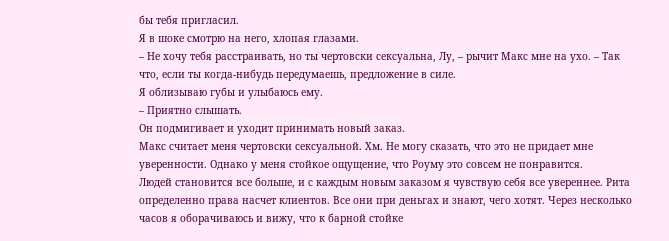бы тебя пригласил.
Я в шоке смотрю на него, хлопая глазами.
– Не хочу тебя расстраивать, но ты чертовски сексуальна, Лу, – рычит Макс мне на ухо. – Так что, если ты когда-нибудь передумаешь, предложение в силе.
Я облизываю губы и улыбаюсь ему.
– Приятно слышать.
Он подмигивает и уходит принимать новый заказ.
Макс считает меня чертовски сексуальной. Хм. Не могу сказать, что это не придает мне уверенности. Однако у меня стойкое ощущение, что Роуму это совсем не понравится.
Людей становится все больше, и с каждым новым заказом я чувствую себя все увереннее. Рита определенно права насчет клиентов. Все они при деньгах и знают, чего хотят. Через несколько часов я оборачиваюсь и вижу, что к барной стойке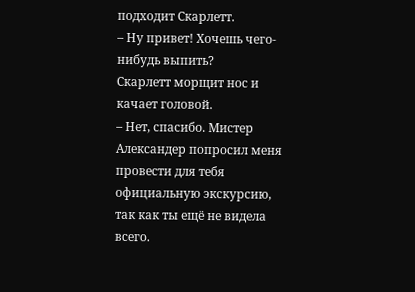подходит Скарлетт.
– Ну привет! Хочешь чего-нибудь выпить?
Скарлетт морщит нос и качает головой.
– Нет, спасибо. Мистер Александер попросил меня провести для тебя официальную экскурсию, так как ты ещё не видела всего.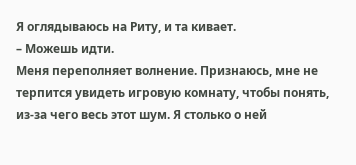Я оглядываюсь на Риту, и та кивает.
– Можешь идти.
Меня переполняет волнение. Признаюсь, мне не терпится увидеть игровую комнату, чтобы понять, из-за чего весь этот шум. Я столько о ней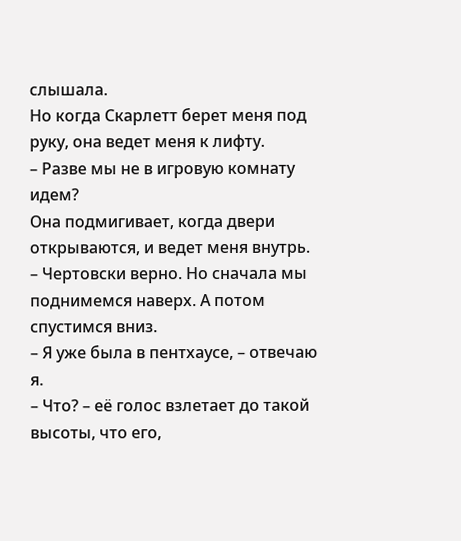слышала.
Но когда Скарлетт берет меня под руку, она ведет меня к лифту.
– Разве мы не в игровую комнату идем?
Она подмигивает, когда двери открываются, и ведет меня внутрь.
– Чертовски верно. Но сначала мы поднимемся наверх. А потом спустимся вниз.
– Я уже была в пентхаусе, – отвечаю я.
– Что? – её голос взлетает до такой высоты, что его,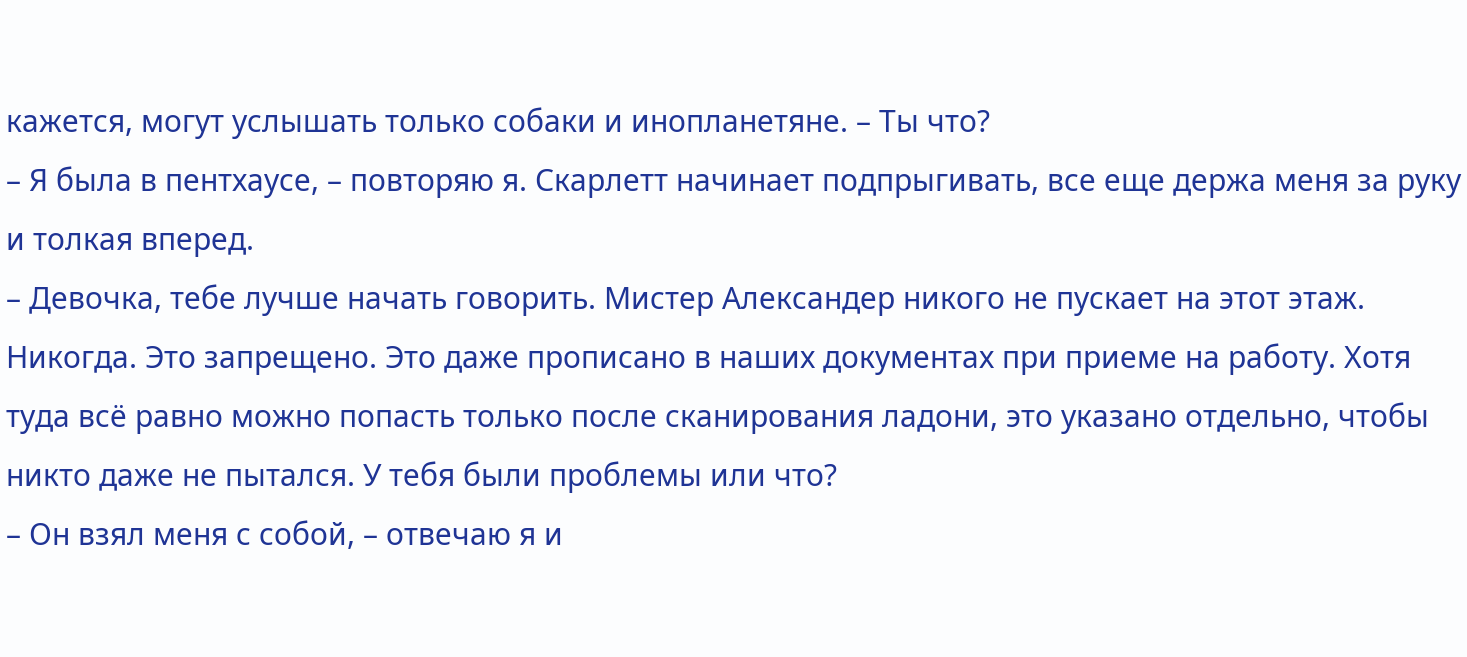кажется, могут услышать только собаки и инопланетяне. – Ты что?
– Я была в пентхаусе, – повторяю я. Скарлетт начинает подпрыгивать, все еще держа меня за руку и толкая вперед.
– Девочка, тебе лучше начать говорить. Мистер Александер никого не пускает на этот этаж. Никогда. Это запрещено. Это даже прописано в наших документах при приеме на работу. Хотя туда всё равно можно попасть только после сканирования ладони, это указано отдельно, чтобы никто даже не пытался. У тебя были проблемы или что?
– Он взял меня с собой, – отвечаю я и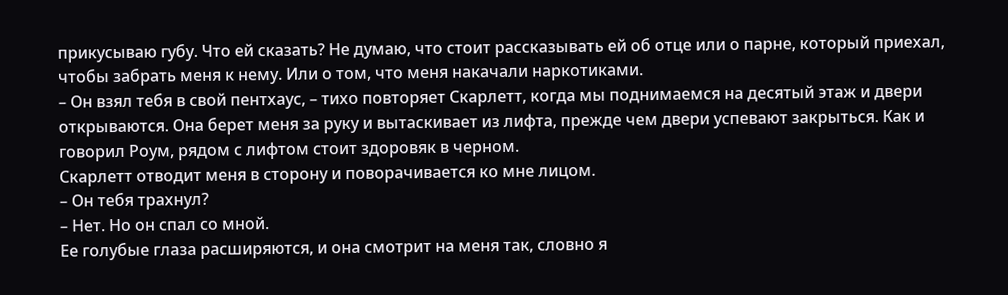прикусываю губу. Что ей сказать? Не думаю, что стоит рассказывать ей об отце или о парне, который приехал, чтобы забрать меня к нему. Или о том, что меня накачали наркотиками.
– Он взял тебя в свой пентхаус, – тихо повторяет Скарлетт, когда мы поднимаемся на десятый этаж и двери открываются. Она берет меня за руку и вытаскивает из лифта, прежде чем двери успевают закрыться. Как и говорил Роум, рядом с лифтом стоит здоровяк в черном.
Скарлетт отводит меня в сторону и поворачивается ко мне лицом.
– Он тебя трахнул?
– Нет. Но он спал со мной.
Ее голубые глаза расширяются, и она смотрит на меня так, словно я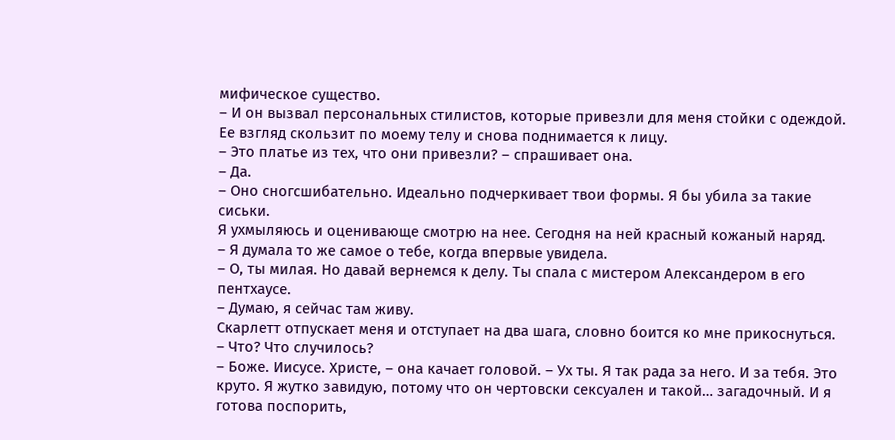мифическое существо.
– И он вызвал персональных стилистов, которые привезли для меня стойки с одеждой.
Ее взгляд скользит по моему телу и снова поднимается к лицу.
– Это платье из тех, что они привезли? – спрашивает она.
– Да.
– Оно сногсшибательно. Идеально подчеркивает твои формы. Я бы убила за такие сиськи.
Я ухмыляюсь и оценивающе смотрю на нее. Сегодня на ней красный кожаный наряд.
– Я думала то же самое о тебе, когда впервые увидела.
– О, ты милая. Но давай вернемся к делу. Ты спала с мистером Александером в его пентхаусе.
– Думаю, я сейчас там живу.
Скарлетт отпускает меня и отступает на два шага, словно боится ко мне прикоснуться.
– Что? Что случилось?
– Боже. Иисусе. Христе, – она качает головой. – Ух ты. Я так рада за него. И за тебя. Это круто. Я жутко завидую, потому что он чертовски сексуален и такой… загадочный. И я готова поспорить,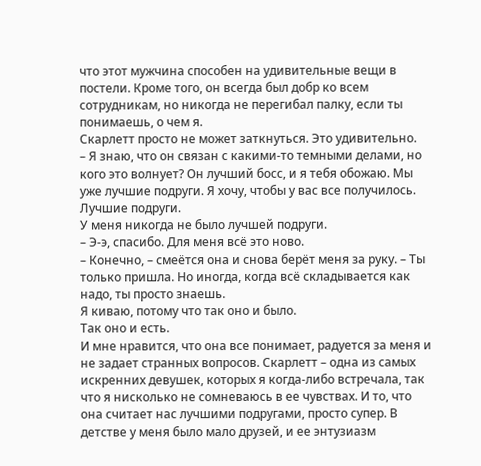что этот мужчина способен на удивительные вещи в постели. Кроме того, он всегда был добр ко всем сотрудникам, но никогда не перегибал палку, если ты понимаешь, о чем я.
Скарлетт просто не может заткнуться. Это удивительно.
– Я знаю, что он связан с какими-то темными делами, но кого это волнует? Он лучший босс, и я тебя обожаю. Мы уже лучшие подруги. Я хочу, чтобы у вас все получилось.
Лучшие подруги.
У меня никогда не было лучшей подруги.
– Э-э, спасибо. Для меня всё это ново.
– Конечно, – смеётся она и снова берёт меня за руку. – Ты только пришла. Но иногда, когда всё складывается как надо, ты просто знаешь.
Я киваю, потому что так оно и было.
Так оно и есть.
И мне нравится, что она все понимает, радуется за меня и не задает странных вопросов. Скарлетт – одна из самых искренних девушек, которых я когда-либо встречала, так что я нисколько не сомневаюсь в ее чувствах. И то, что она считает нас лучшими подругами, просто супер. В детстве у меня было мало друзей, и ее энтузиазм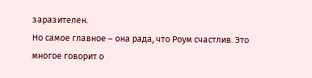заразителен.
Но самое главное – она рада, что Роум счастлив. Это многое говорит о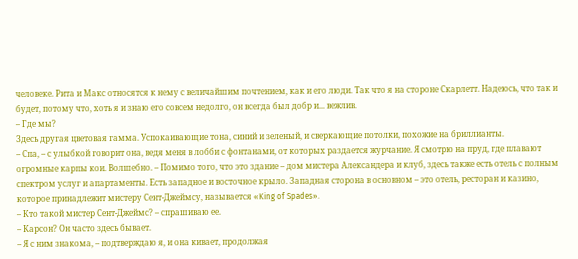человеке. Рита и Макс относятся к нему с величайшим почтением, как и его люди. Так что я на стороне Скарлетт. Надеюсь, что так и будет, потому что, хоть я и знаю его совсем недолго, он всегда был добр и... вежлив.
– Где мы?
Здесь другая цветовая гамма. Успокаивающие тона, синий и зеленый, и сверкающие потолки, похожие на бриллианты.
– Спа, – с улыбкой говорит она, ведя меня в лобби с фонтанами, от которых раздается журчание. Я смотрю на пруд, где плавают огромные карпы кои. Волшебно. – Помимо того, что это здание – дом мистера Александера и клуб, здесь также есть отель с полным спектром услуг и апартаменты. Есть западное и восточное крыло. Западная сторона в основном – это отель, ресторан и казино, которое принадлежит мистеру Сент-Джеймсу, называется «King of Spades».
– Кто такой мистер Сент-Джеймс? – спрашиваю ее.
– Карсон? Он часто здесь бывает.
– Я с ним знакома, – подтверждаю я, и она кивает, продолжая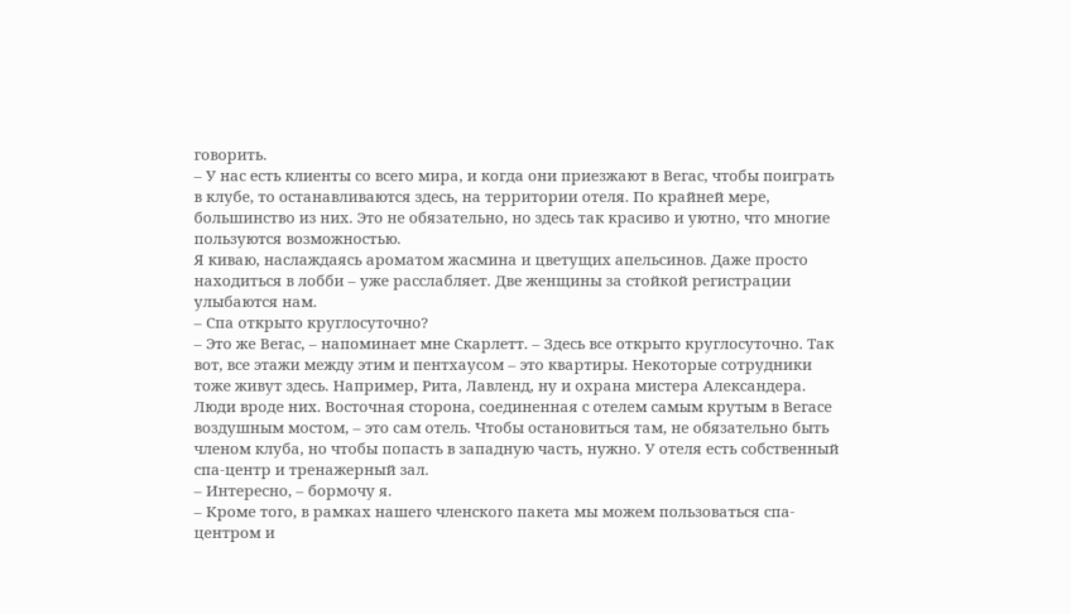говорить.
– У нас есть клиенты со всего мира, и когда они приезжают в Вегас, чтобы поиграть в клубе, то останавливаются здесь, на территории отеля. По крайней мере, большинство из них. Это не обязательно, но здесь так красиво и уютно, что многие пользуются возможностью.
Я киваю, наслаждаясь ароматом жасмина и цветущих апельсинов. Даже просто находиться в лобби – уже расслабляет. Две женщины за стойкой регистрации улыбаются нам.
– Спа открыто круглосуточно?
– Это же Вегас, – напоминает мне Скарлетт. – Здесь все открыто круглосуточно. Так вот, все этажи между этим и пентхаусом – это квартиры. Некоторые сотрудники тоже живут здесь. Например, Рита, Лавленд, ну и охрана мистера Александера. Люди вроде них. Восточная сторона, соединенная с отелем самым крутым в Вегасе воздушным мостом, – это сам отель. Чтобы остановиться там, не обязательно быть членом клуба, но чтобы попасть в западную часть, нужно. У отеля есть собственный спа-центр и тренажерный зал.
– Интересно, – бормочу я.
– Кроме того, в рамках нашего членского пакета мы можем пользоваться спа-центром и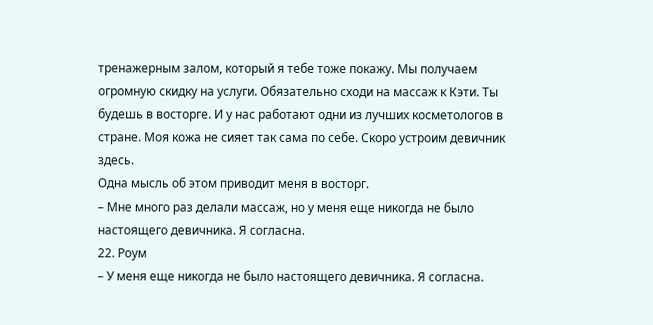тренажерным залом, который я тебе тоже покажу. Мы получаем огромную скидку на услуги. Обязательно сходи на массаж к Кэти. Ты будешь в восторге. И у нас работают одни из лучших косметологов в стране. Моя кожа не сияет так сама по себе. Скоро устроим девичник здесь.
Одна мысль об этом приводит меня в восторг.
– Мне много раз делали массаж, но у меня еще никогда не было настоящего девичника. Я согласна.
22. Роум
– У меня еще никогда не было настоящего девичника. Я согласна.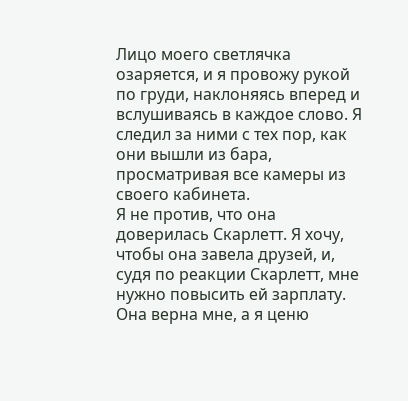Лицо моего светлячка озаряется, и я провожу рукой по груди, наклоняясь вперед и вслушиваясь в каждое слово. Я следил за ними с тех пор, как они вышли из бара, просматривая все камеры из своего кабинета.
Я не против, что она доверилась Скарлетт. Я хочу, чтобы она завела друзей, и, судя по реакции Скарлетт, мне нужно повысить ей зарплату. Она верна мне, а я ценю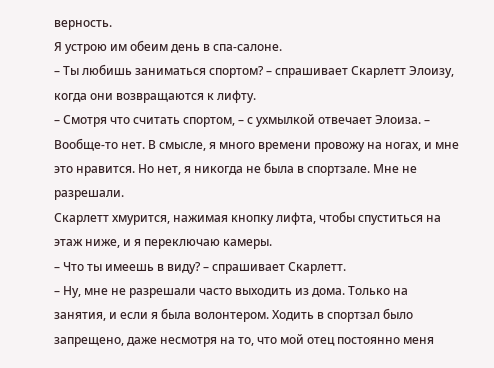верность.
Я устрою им обеим день в спа-салоне.
– Ты любишь заниматься спортом? – спрашивает Скарлетт Элоизу, когда они возвращаются к лифту.
– Смотря что считать спортом, – с ухмылкой отвечает Элоиза. – Вообще-то нет. В смысле, я много времени провожу на ногах, и мне это нравится. Но нет, я никогда не была в спортзале. Мне не разрешали.
Скарлетт хмурится, нажимая кнопку лифта, чтобы спуститься на этаж ниже, и я переключаю камеры.
– Что ты имеешь в виду? – спрашивает Скарлетт.
– Ну, мне не разрешали часто выходить из дома. Только на занятия, и если я была волонтером. Ходить в спортзал было запрещено, даже несмотря на то, что мой отец постоянно меня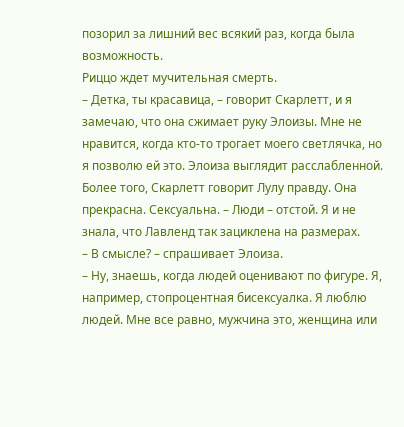позорил за лишний вес всякий раз, когда была возможность.
Риццо ждет мучительная смерть.
– Детка, ты красавица, – говорит Скарлетт, и я замечаю, что она сжимает руку Элоизы. Мне не нравится, когда кто-то трогает моего светлячка, но я позволю ей это. Элоиза выглядит расслабленной. Более того, Скарлетт говорит Лулу правду. Она прекрасна. Сексуальна. – Люди – отстой. Я и не знала, что Лавленд так зациклена на размерах.
– В смысле? – спрашивает Элоиза.
– Ну, знаешь, когда людей оценивают по фигуре. Я, например, стопроцентная бисексуалка. Я люблю людей. Мне все равно, мужчина это, женщина или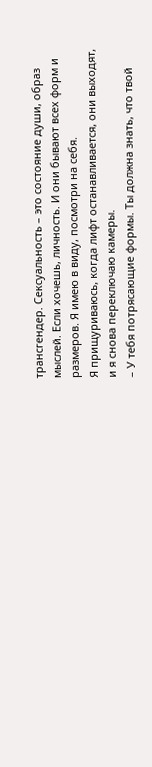трансгендер. Сексуальность – это состояние души, образ мыслей. Если хочешь, личность. И они бывают всех форм и размеров. Я имею в виду, посмотри на себя.
Я прищуриваюсь, когда лифт останавливается, они выходят, и я снова переключаю камеры.
– У тебя потрясающие формы. Ты должна знать, что твой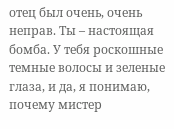отец был очень, очень неправ. Ты – настоящая бомба. У тебя роскошные темные волосы и зеленые глаза, и да, я понимаю, почему мистер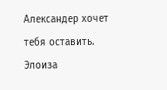Александер хочет тебя оставить.
Элоиза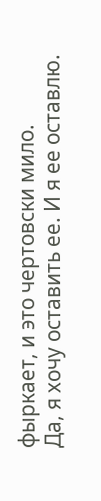фыркает, и это чертовски мило.
Да, я хочу оставить ее. И я ее оставлю.